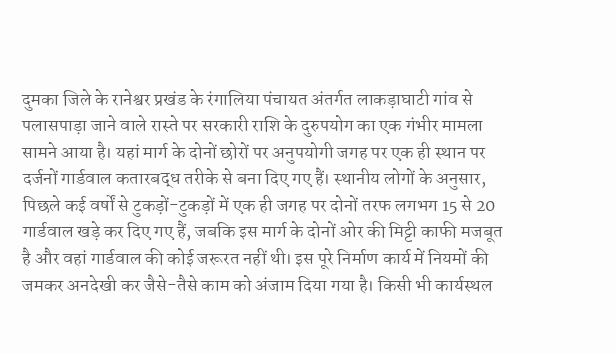दुमका जिले के रानेश्वर प्रखंड के रंगालिया पंचायत अंतर्गत लाकड़ाघाटी गांव से पलासपाड़ा जाने वाले रास्ते पर सरकारी राशि के दुरुपयोग का एक गंभीर मामला सामने आया है। यहां मार्ग के दोनों छोरों पर अनुपयोगी जगह पर एक ही स्थान पर दर्जनों गार्डवाल कतारबद्ध तरीके से बना दिए गए हैं। स्थानीय लोगों के अनुसार, पिछले कई वर्षों से टुकड़ों-टुकड़ों में एक ही जगह पर दोनों तरफ लगभग 15 से 20 गार्डवाल खड़े कर दिए गए हैं, जबकि इस मार्ग के दोनों ओर की मिट्टी काफी मजबूत है और वहां गार्डवाल की कोई जरूरत नहीं थी। इस पूरे निर्माण कार्य में नियमों की जमकर अनदेखी कर जैसे-तैसे काम को अंजाम दिया गया है। किसी भी कार्यस्थल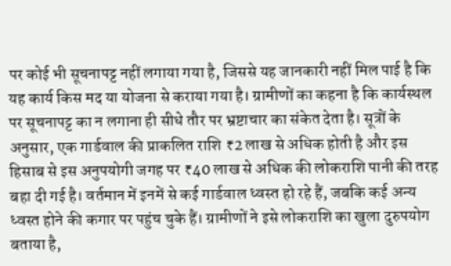पर कोई भी सूचनापट्ट नहीं लगाया गया है, जिससे यह जानकारी नहीं मिल पाई है कि यह कार्य किस मद या योजना से कराया गया है। ग्रामीणों का कहना है कि कार्यस्थल पर सूचनापट्ट का न लगाना ही सीधे तौर पर भ्रष्टाचार का संकेत देता है। सूत्रों के अनुसार, एक गार्डवाल की प्राकलित राशि ₹2 लाख से अधिक होती है और इस हिसाब से इस अनुपयोगी जगह पर ₹40 लाख से अधिक की लोकराशि पानी की तरह बहा दी गई है। वर्तमान में इनमें से कई गार्डवाल ध्वस्त हो रहे हैं, जबकि कई अन्य ध्वस्त होने की कगार पर पहुंच चुके हैं। ग्रामीणों ने इसे लोकराशि का खुला दुरुपयोग बताया है,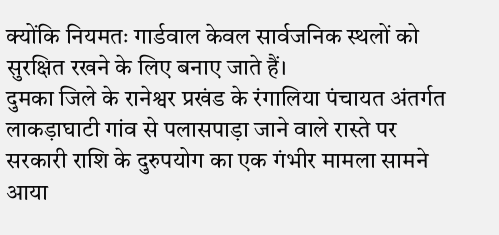क्योंकि नियमतः गार्डवाल केवल सार्वजनिक स्थलों को सुरक्षित रखने के लिए बनाए जाते हैं।
दुमका जिले के रानेश्वर प्रखंड के रंगालिया पंचायत अंतर्गत लाकड़ाघाटी गांव से पलासपाड़ा जाने वाले रास्ते पर सरकारी राशि के दुरुपयोग का एक गंभीर मामला सामने आया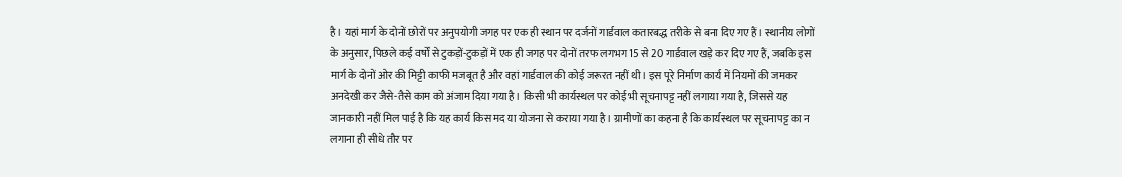है। यहां मार्ग के दोनों छोरों पर अनुपयोगी जगह पर एक ही स्थान पर दर्जनों गार्डवाल कतारबद्ध तरीके से बना दिए गए हैं। स्थानीय लोगों के अनुसार, पिछले कई वर्षों से टुकड़ों-टुकड़ों में एक ही जगह पर दोनों तरफ लगभग 15 से 20 गार्डवाल खड़े कर दिए गए हैं, जबकि इस मार्ग के दोनों ओर की मिट्टी काफी मजबूत है और वहां गार्डवाल की कोई जरूरत नहीं थी। इस पूरे निर्माण कार्य में नियमों की जमकर अनदेखी कर जैसे-तैसे काम को अंजाम दिया गया है। किसी भी कार्यस्थल पर कोई भी सूचनापट्ट नहीं लगाया गया है, जिससे यह जानकारी नहीं मिल पाई है कि यह कार्य किस मद या योजना से कराया गया है। ग्रामीणों का कहना है कि कार्यस्थल पर सूचनापट्ट का न लगाना ही सीधे तौर पर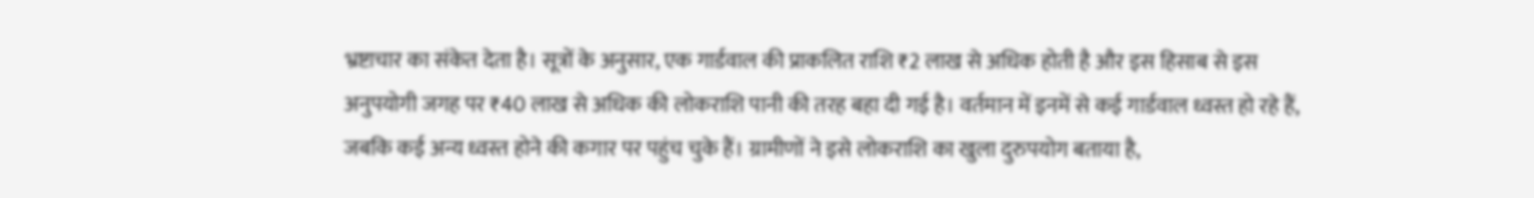भ्रष्टाचार का संकेत देता है। सूत्रों के अनुसार, एक गार्डवाल की प्राकलित राशि ₹2 लाख से अधिक होती है और इस हिसाब से इस अनुपयोगी जगह पर ₹40 लाख से अधिक की लोकराशि पानी की तरह बहा दी गई है। वर्तमान में इनमें से कई गार्डवाल ध्वस्त हो रहे हैं, जबकि कई अन्य ध्वस्त होने की कगार पर पहुंच चुके हैं। ग्रामीणों ने इसे लोकराशि का खुला दुरुपयोग बताया है,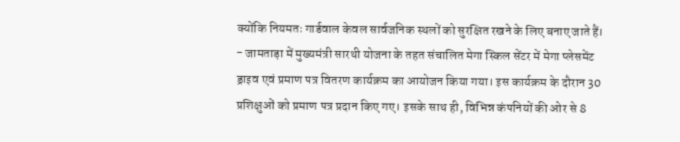क्योंकि नियमतः गार्डवाल केवल सार्वजनिक स्थलों को सुरक्षित रखने के लिए बनाए जाते हैं।
- जामताड़ा में मुख्यमंत्री सारथी योजना के तहत संचालित मेगा स्किल सेंटर में मेगा प्लेसमेंट ड्राइव एवं प्रमाण पत्र वितरण कार्यक्रम का आयोजन किया गया। इस कार्यक्रम के दौरान 30 प्रशिक्षुओं को प्रमाण पत्र प्रदान किए गए। इसके साथ ही, विभिन्न कंपनियों की ओर से 8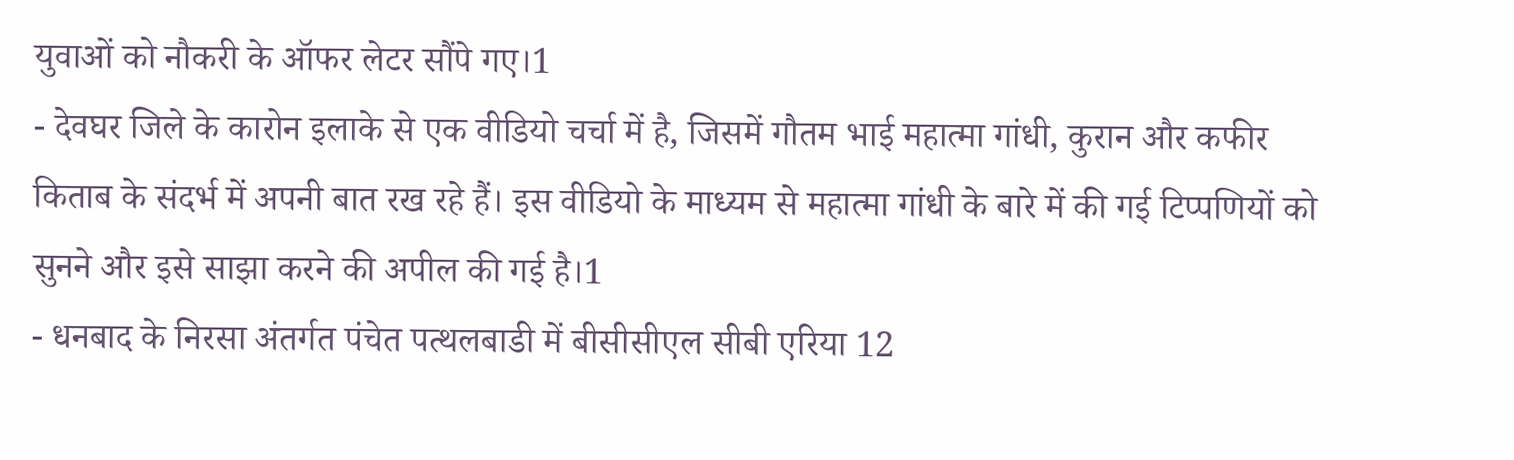युवाओं को नौकरी के ऑफर लेटर सौंपे गए।1
- देवघर जिले के कारोन इलाके से एक वीडियो चर्चा में है, जिसमें गौतम भाई महात्मा गांधी, कुरान और कफीर किताब के संदर्भ में अपनी बात रख रहे हैं। इस वीडियो के माध्यम से महात्मा गांधी के बारे में की गई टिप्पणियों को सुनने और इसे साझा करने की अपील की गई है।1
- धनबाद के निरसा अंतर्गत पंचेत पत्थलबाडी में बीसीसीएल सीबी एरिया 12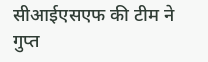सीआईएसएफ की टीम ने गुप्त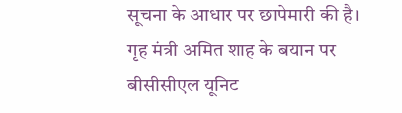सूचना के आधार पर छापेमारी की है। गृह मंत्री अमित शाह के बयान पर बीसीसीएल यूनिट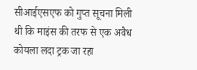सीआईएसएफ को गुप्त सूचना मिली थी कि माइंस की तरफ से एक अवैध कोयला लदा ट्रक जा रहा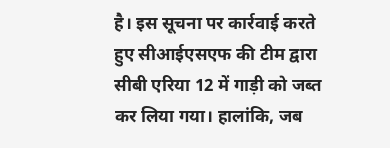है। इस सूचना पर कार्रवाई करते हुए सीआईएसएफ की टीम द्वारा सीबी एरिया 12 में गाड़ी को जब्त कर लिया गया। हालांकि, जब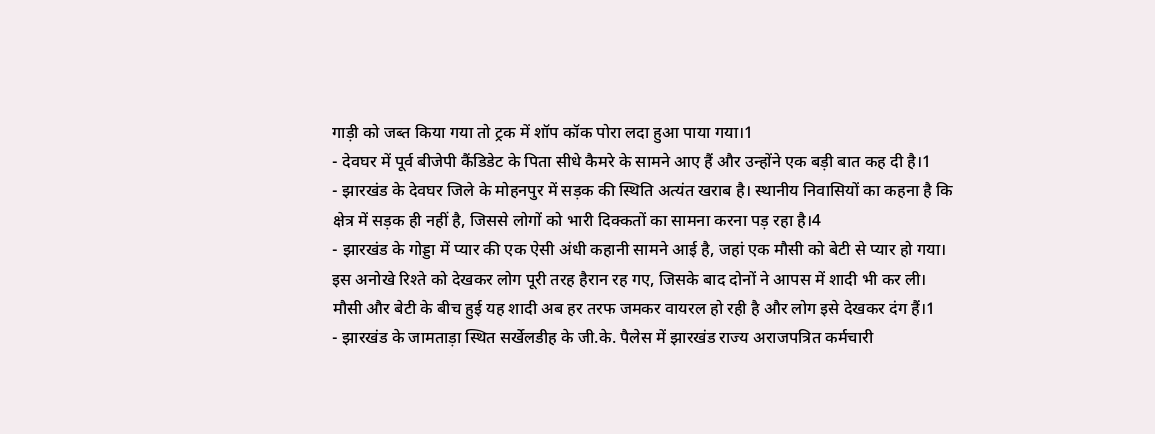गाड़ी को जब्त किया गया तो ट्रक में शॉप कॉक पोरा लदा हुआ पाया गया।1
- देवघर में पूर्व बीजेपी कैंडिडेट के पिता सीधे कैमरे के सामने आए हैं और उन्होंने एक बड़ी बात कह दी है।1
- झारखंड के देवघर जिले के मोहनपुर में सड़क की स्थिति अत्यंत खराब है। स्थानीय निवासियों का कहना है कि क्षेत्र में सड़क ही नहीं है, जिससे लोगों को भारी दिक्कतों का सामना करना पड़ रहा है।4
- झारखंड के गोड्डा में प्यार की एक ऐसी अंधी कहानी सामने आई है, जहां एक मौसी को बेटी से प्यार हो गया। इस अनोखे रिश्ते को देखकर लोग पूरी तरह हैरान रह गए, जिसके बाद दोनों ने आपस में शादी भी कर ली। मौसी और बेटी के बीच हुई यह शादी अब हर तरफ जमकर वायरल हो रही है और लोग इसे देखकर दंग हैं।1
- झारखंड के जामताड़ा स्थित सर्खेलडीह के जी.के. पैलेस में झारखंड राज्य अराजपत्रित कर्मचारी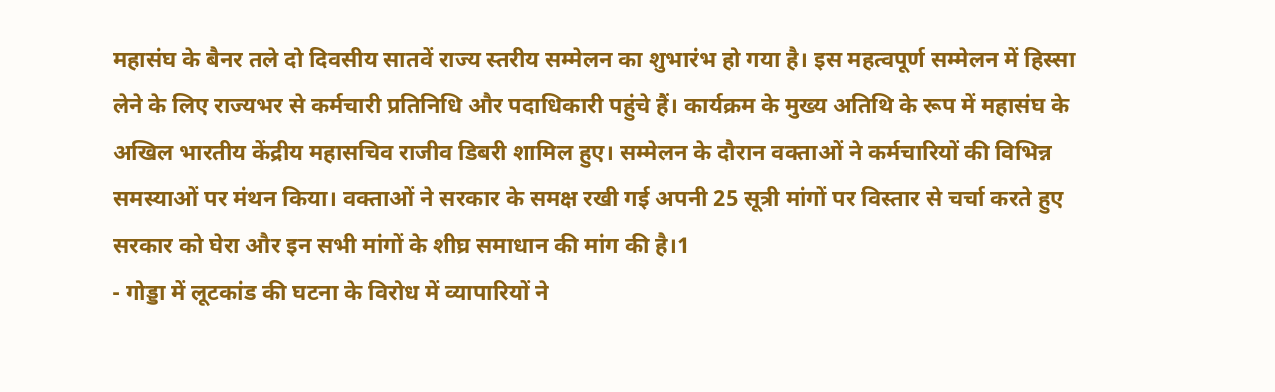महासंघ के बैनर तले दो दिवसीय सातवें राज्य स्तरीय सम्मेलन का शुभारंभ हो गया है। इस महत्वपूर्ण सम्मेलन में हिस्सा लेने के लिए राज्यभर से कर्मचारी प्रतिनिधि और पदाधिकारी पहुंचे हैं। कार्यक्रम के मुख्य अतिथि के रूप में महासंघ के अखिल भारतीय केंद्रीय महासचिव राजीव डिबरी शामिल हुए। सम्मेलन के दौरान वक्ताओं ने कर्मचारियों की विभिन्न समस्याओं पर मंथन किया। वक्ताओं ने सरकार के समक्ष रखी गई अपनी 25 सूत्री मांगों पर विस्तार से चर्चा करते हुए सरकार को घेरा और इन सभी मांगों के शीघ्र समाधान की मांग की है।1
- गोड्डा में लूटकांड की घटना के विरोध में व्यापारियों ने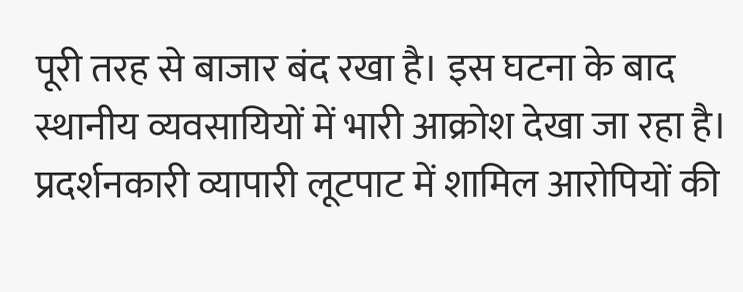पूरी तरह से बाजार बंद रखा है। इस घटना के बाद स्थानीय व्यवसायियों में भारी आक्रोश देखा जा रहा है। प्रदर्शनकारी व्यापारी लूटपाट में शामिल आरोपियों की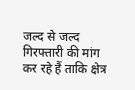जल्द से जल्द गिरफ्तारी की मांग कर रहे हैं ताकि क्षेत्र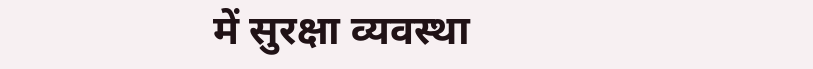में सुरक्षा व्यवस्था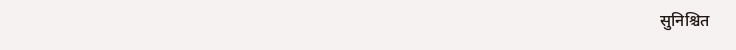सुनिश्चित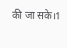की जा सके।1